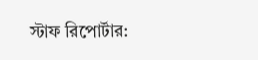স্টাফ রিপোর্টার: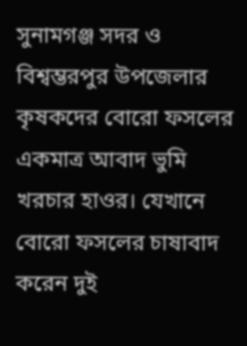সুনামগঞ্জ সদর ও বিশ্বম্ভরপুর উপজেলার কৃষকদের বোরো ফসলের একমাত্র আবাদ ভুমি খরচার হাওর। যেখানে বোরো ফসলের চাষাবাদ করেন দুই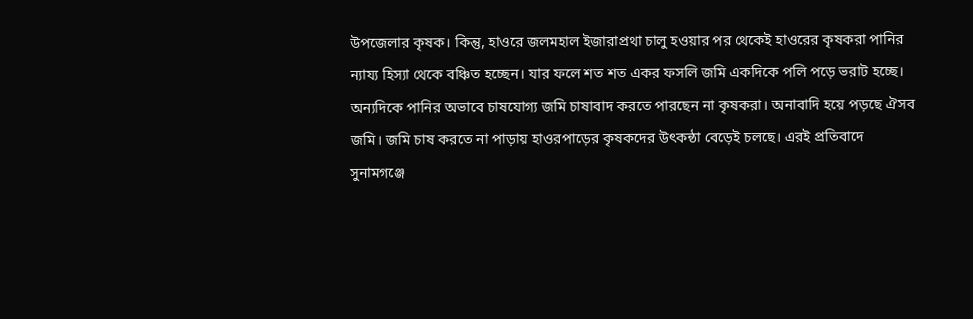উপজেলার কৃষক। কিন্তু, হাওরে জলমহাল ইজারাপ্রথা চালু হওয়ার পর থেকেই হাওরের কৃষকরা পানির ন্যায্য হিস্যা থেকে বঞ্চিত হচ্ছেন। যার ফলে শত শত একর ফসলি জমি একদিকে পলি পড়ে ভরাট হচ্ছে। অন্যদিকে পানির অভাবে চাষযোগ্য জমি চাষাবাদ করতে পারছেন না কৃষকরা। অনাবাদি হয়ে পড়ছে ঐসব জমি। জমি চাষ করতে না পাড়ায় হাওরপাড়ের কৃষকদের উৎকন্ঠা বেড়েই চলছে। এরই প্রতিবাদে
সুনামগঞ্জে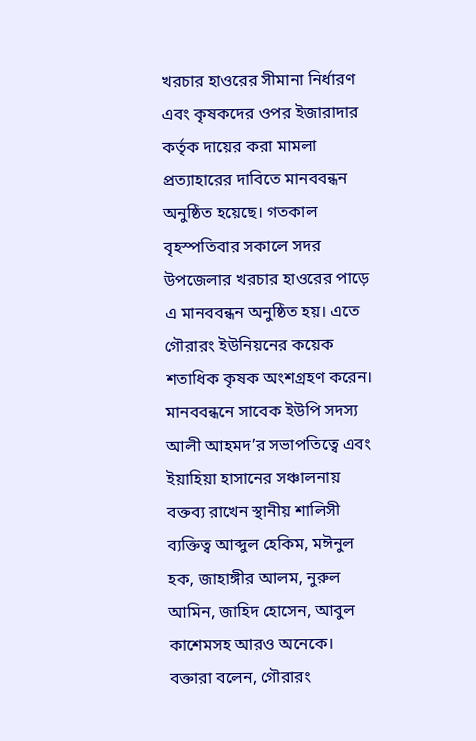খরচার হাওরের সীমানা নির্ধারণ এবং কৃষকদের ওপর ইজারাদার কর্তৃক দায়ের করা মামলা প্রত্যাহারের দাবিতে মানববন্ধন অনুষ্ঠিত হয়েছে। গতকাল বৃহস্পতিবার সকালে সদর উপজেলার খরচার হাওরের পাড়ে এ মানববন্ধন অনুষ্ঠিত হয়। এতে গৌরারং ইউনিয়নের কয়েক শতাধিক কৃষক অংশগ্রহণ করেন। মানববন্ধনে সাবেক ইউপি সদস্য আলী আহমদ’র সভাপতিত্বে এবং ইয়াহিয়া হাসানের সঞ্চালনায় বক্তব্য রাখেন স্থানীয় শালিসী ব্যক্তিত্ব আব্দুল হেকিম, মঈনুল হক, জাহাঙ্গীর আলম, নুরুল আমিন, জাহিদ হোসেন, আবুল কাশেমসহ আরও অনেকে। বক্তারা বলেন, গৌরারং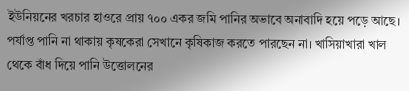ইউনিয়নের খরচার হাওরে প্রায় ৭০০ একর জমি পানির অভাবে অনাবাদি হয়ে পড়ে আছে। পর্যাপ্ত পানি না থাকায় কৃষকেরা সেখানে কৃষিকাজ করতে পারছেন না। খাসিয়াখারা খাল থেকে বাঁধ দিয়ে পানি উত্তোলনের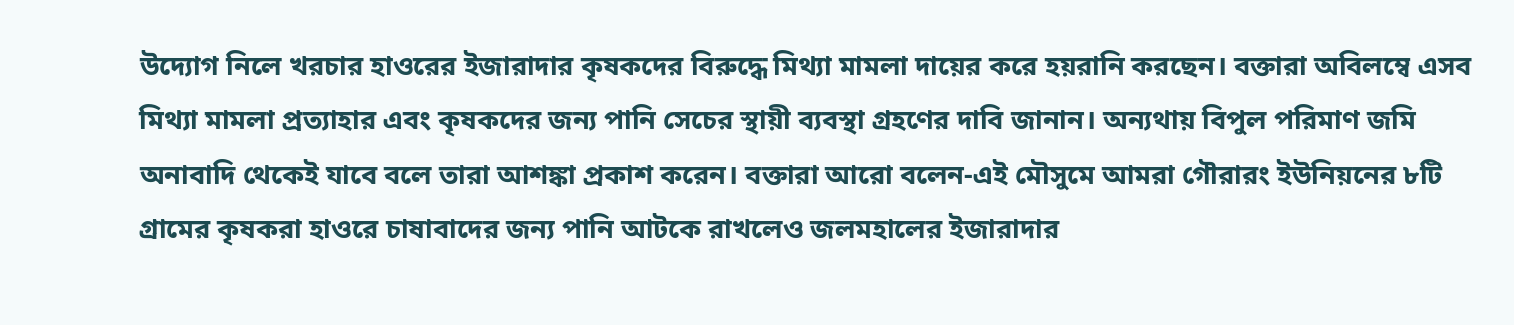উদ্যোগ নিলে খরচার হাওরের ইজারাদার কৃষকদের বিরুদ্ধে মিথ্যা মামলা দায়ের করে হয়রানি করছেন। বক্তারা অবিলম্বে এসব মিথ্যা মামলা প্রত্যাহার এবং কৃষকদের জন্য পানি সেচের স্থায়ী ব্যবস্থা গ্রহণের দাবি জানান। অন্যথায় বিপুল পরিমাণ জমি অনাবাদি থেকেই যাবে বলে তারা আশঙ্কা প্রকাশ করেন। বক্তারা আরো বলেন-এই মৌসুমে আমরা গৌরারং ইউনিয়নের ৮টি গ্রামের কৃষকরা হাওরে চাষাবাদের জন্য পানি আটকে রাখলেও জলমহালের ইজারাদার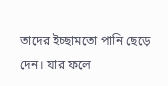তাদের ইচ্ছামতো পানি ছেড়ে দেন। যার ফলে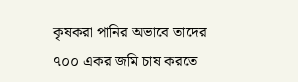কৃষকরা পানির অভাবে তাদের ৭০০ একর জমি চাষ করতে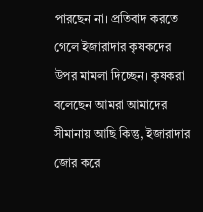পারছেন না। প্রতিবাদ করতে গেলে ইজারাদার কৃষকদের উপর মামলা দিচ্ছেন। কৃষকরা বলেছেন আমরা আমাদের সীমানায় আছি কিন্তু, ইজারাদার জোর করে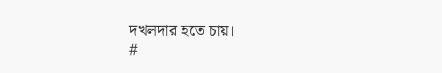দখলদার হতে চায়।
#